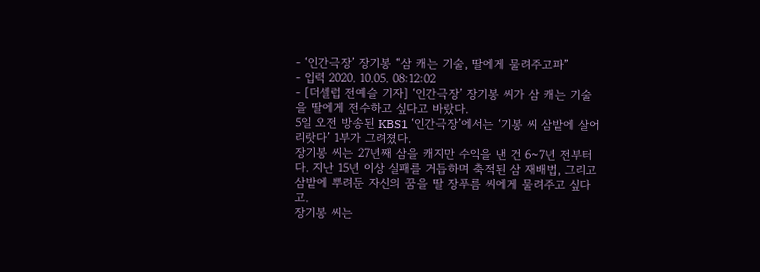- ‘인간극장’ 장기봉 “삼 캐는 기술, 딸에게 물려주고파”
- 입력 2020. 10.05. 08:12:02
- [더셀럽 전예슬 기자] ‘인간극장’ 장기봉 씨가 삼 캐는 기술을 딸에게 전수하고 싶다고 바랐다.
5일 오전 방송된 KBS1 ‘인간극장’에서는 ‘기봉 씨 삼밭에 살어리랏다’ 1부가 그려졌다.
장기봉 씨는 27년째 삼을 캐지만 수익을 낸 건 6~7년 전부터다. 지난 15년 이상 실패를 거듭하며 축적된 삼 재배법, 그리고 삼밭에 뿌려둔 자신의 꿈을 딸 장푸름 씨에게 물려주고 싶다고.
장기봉 씨는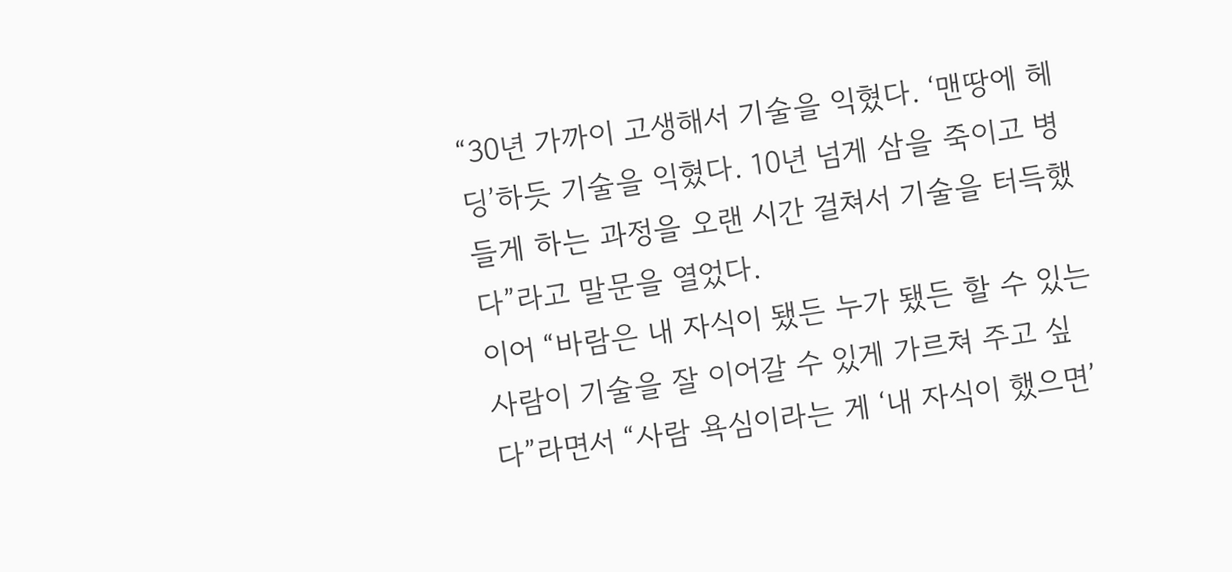“30년 가까이 고생해서 기술을 익혔다. ‘맨땅에 헤딩’하듯 기술을 익혔다. 10년 넘게 삼을 죽이고 병들게 하는 과정을 오랜 시간 걸쳐서 기술을 터득했다”라고 말문을 열었다.
이어 “바람은 내 자식이 됐든 누가 됐든 할 수 있는 사람이 기술을 잘 이어갈 수 있게 가르쳐 주고 싶다”라면서 “사람 욕심이라는 게 ‘내 자식이 했으면’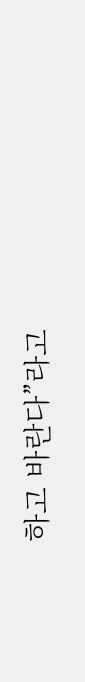하고 바란다”라고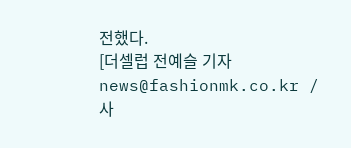전했다.
[더셀럽 전예슬 기자 news@fashionmk.co.kr / 사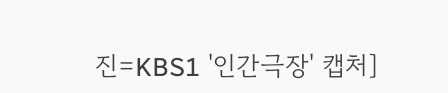진=KBS1 '인간극장' 캡처]